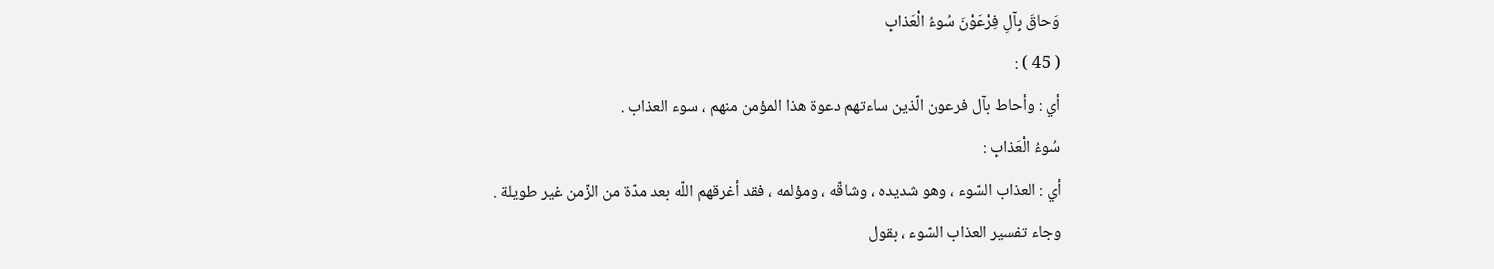وَحاقَ بِآلِ فِرْعَوْنَ سُوءُ الْعَذابِ
( 45 ) :
أي : وأحاط بآل فرعون الّذين ساءتهم دعوة هذا المؤمن منهم ، سوء العذاب .
سُوءُ الْعَذابِ :
أي : العذاب السّوء ، وهو شديده ، وشاقّه ، ومؤلمه ، فقد أغرقهم اللّه بعد مدّة من الزّمن غير طويلة .
وجاء تفسير العذاب السّوء ، بقول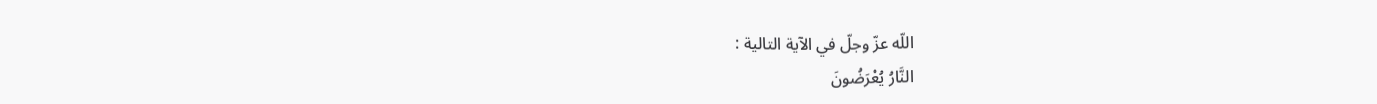اللّه عزّ وجلّ في الآية التالية :
النَّارُ يُعْرَضُونَ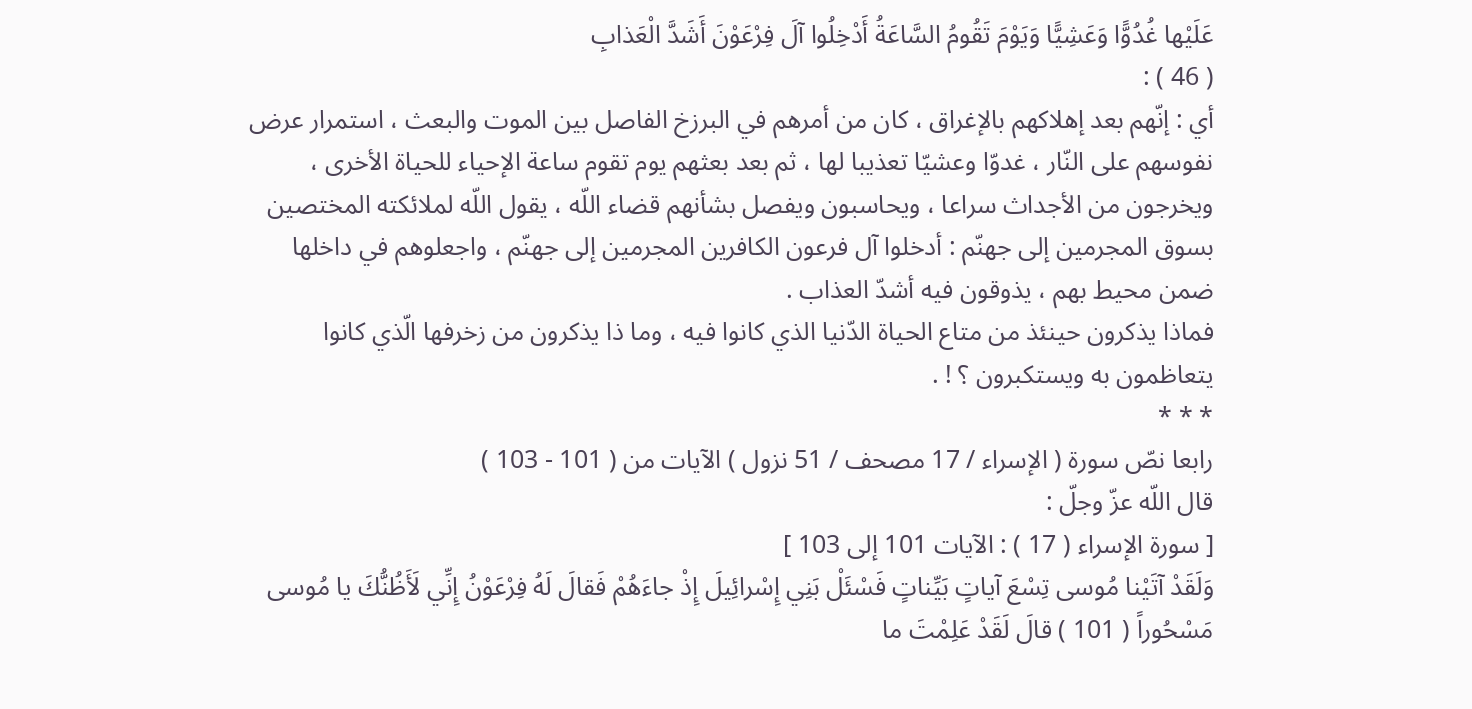عَلَيْها غُدُوًّا وَعَشِيًّا وَيَوْمَ تَقُومُ السَّاعَةُ أَدْخِلُوا آلَ فِرْعَوْنَ أَشَدَّ الْعَذابِ
( 46 ) :
أي : إنّهم بعد إهلاكهم بالإغراق ، كان من أمرهم في البرزخ الفاصل بين الموت والبعث ، استمرار عرض نفوسهم على النّار ، غدوّا وعشيّا تعذيبا لها ، ثم بعد بعثهم يوم تقوم ساعة الإحياء للحياة الأخرى ، ويخرجون من الأجداث سراعا ، ويحاسبون ويفصل بشأنهم قضاء اللّه ، يقول اللّه لملائكته المختصين بسوق المجرمين إلى جهنّم : أدخلوا آل فرعون الكافرين المجرمين إلى جهنّم ، واجعلوهم في داخلها ضمن محيط بهم ، يذوقون فيه أشدّ العذاب .
فماذا يذكرون حينئذ من متاع الحياة الدّنيا الذي كانوا فيه ، وما ذا يذكرون من زخرفها الّذي كانوا يتعاظمون به ويستكبرون ؟ ! .
* * *
رابعا نصّ سورة ( الإسراء / 17 مصحف / 51 نزول ) الآيات من ( 101 - 103 )
قال اللّه عزّ وجلّ :
[ سورة الإسراء ( 17 ) : الآيات 101 إلى 103 ]
وَلَقَدْ آتَيْنا مُوسى تِسْعَ آياتٍ بَيِّناتٍ فَسْئَلْ بَنِي إِسْرائِيلَ إِذْ جاءَهُمْ فَقالَ لَهُ فِرْعَوْنُ إِنِّي لَأَظُنُّكَ يا مُوسى مَسْحُوراً ( 101 ) قالَ لَقَدْ عَلِمْتَ ما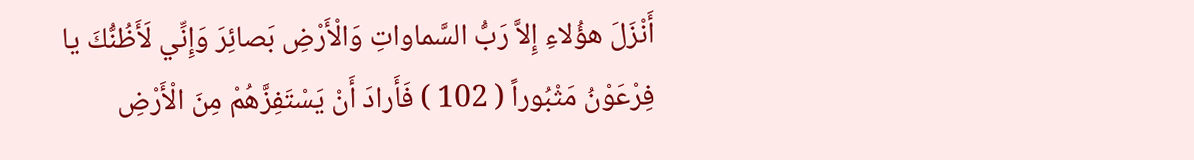أَنْزَلَ هؤُلاءِ إِلاَّ رَبُّ السَّماواتِ وَالْأَرْضِ بَصائِرَ وَإِنِّي لَأَظُنُّكَ يا فِرْعَوْنُ مَثْبُوراً ( 102 ) فَأَرادَ أَنْ يَسْتَفِزَّهُمْ مِنَ الْأَرْضِ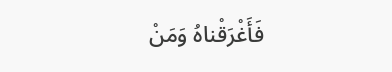فَأَغْرَقْناهُ وَمَنْ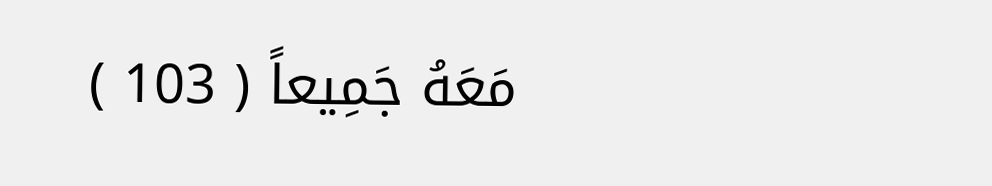مَعَهُ جَمِيعاً ( 103 )